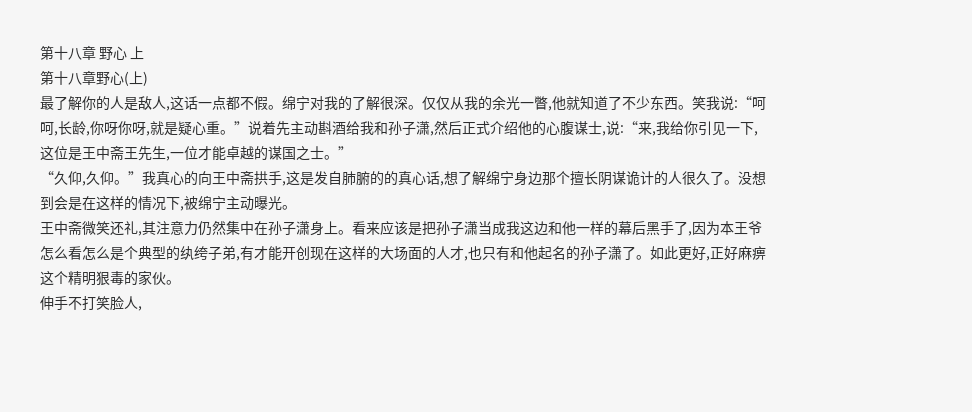第十八章 野心 上
第十八章野心(上)
最了解你的人是敌人,这话一点都不假。绵宁对我的了解很深。仅仅从我的余光一瞥,他就知道了不少东西。笑我说:“呵呵,长龄,你呀你呀,就是疑心重。”说着先主动斟酒给我和孙子潇,然后正式介绍他的心腹谋士,说:“来,我给你引见一下,这位是王中斋王先生,一位才能卓越的谋国之士。”
“久仰,久仰。”我真心的向王中斋拱手,这是发自肺腑的的真心话,想了解绵宁身边那个擅长阴谋诡计的人很久了。没想到会是在这样的情况下,被绵宁主动曝光。
王中斋微笑还礼,其注意力仍然集中在孙子潇身上。看来应该是把孙子潇当成我这边和他一样的幕后黑手了,因为本王爷怎么看怎么是个典型的纨绔子弟,有才能开创现在这样的大场面的人才,也只有和他起名的孙子潇了。如此更好,正好麻痹这个精明狠毒的家伙。
伸手不打笑脸人,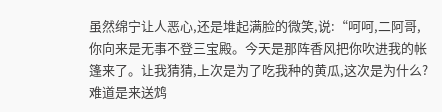虽然绵宁让人恶心,还是堆起满脸的微笑,说:“呵呵,二阿哥,你向来是无事不登三宝殿。今天是那阵香风把你吹进我的帐篷来了。让我猜猜,上次是为了吃我种的黄瓜,这次是为什么?难道是来送鸩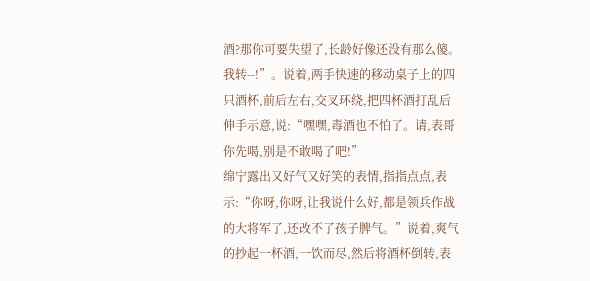酒?那你可要失望了,长龄好像还没有那么傻。我转--!”。说着,两手快速的移动桌子上的四只酒杯,前后左右,交叉环绕,把四杯酒打乱后伸手示意,说:“嘿嘿,毒酒也不怕了。请,表哥你先喝,别是不敢喝了吧!”
绵宁露出又好气又好笑的表情,指指点点,表示:“你呀,你呀,让我说什么好,都是领兵作战的大将军了,还改不了孩子脾气。”说着,爽气的抄起一杯酒,一饮而尽,然后将酒杯倒转,表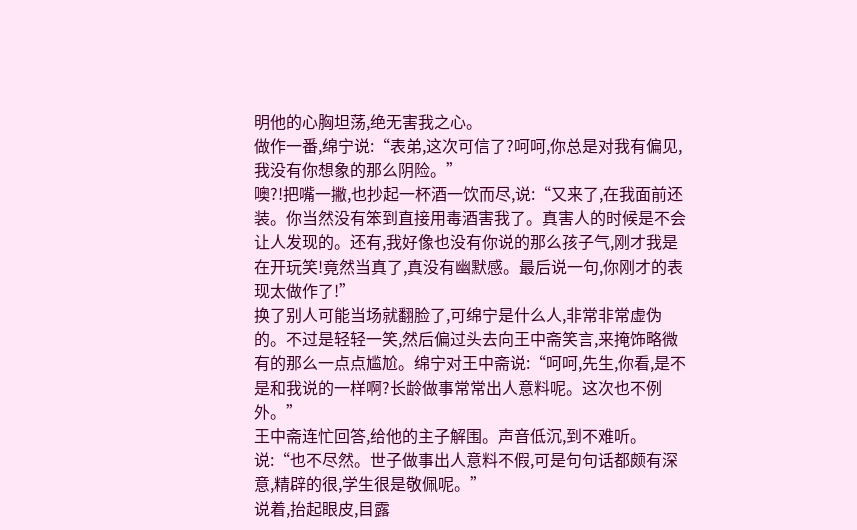明他的心胸坦荡,绝无害我之心。
做作一番,绵宁说:“表弟,这次可信了?呵呵,你总是对我有偏见,我没有你想象的那么阴险。”
噢?!把嘴一撇,也抄起一杯酒一饮而尽,说:“又来了,在我面前还装。你当然没有笨到直接用毒酒害我了。真害人的时候是不会让人发现的。还有,我好像也没有你说的那么孩子气,刚才我是在开玩笑!竟然当真了,真没有幽默感。最后说一句,你刚才的表现太做作了!”
换了别人可能当场就翻脸了,可绵宁是什么人,非常非常虚伪的。不过是轻轻一笑,然后偏过头去向王中斋笑言,来掩饰略微有的那么一点点尴尬。绵宁对王中斋说:“呵呵,先生,你看,是不是和我说的一样啊?长龄做事常常出人意料呢。这次也不例外。”
王中斋连忙回答,给他的主子解围。声音低沉,到不难听。说:“也不尽然。世子做事出人意料不假,可是句句话都颇有深意,精辟的很,学生很是敬佩呢。”
说着,抬起眼皮,目露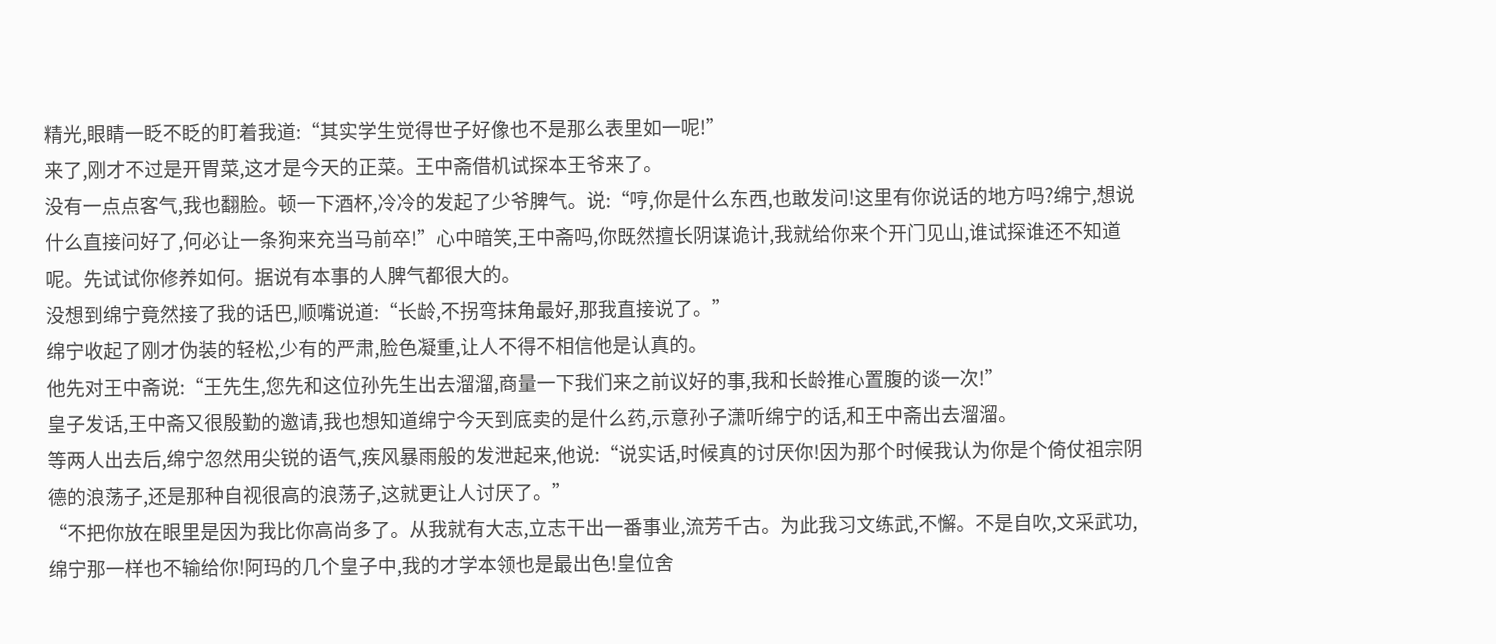精光,眼睛一眨不眨的盯着我道:“其实学生觉得世子好像也不是那么表里如一呢!”
来了,刚才不过是开胃菜,这才是今天的正菜。王中斋借机试探本王爷来了。
没有一点点客气,我也翻脸。顿一下酒杯,冷冷的发起了少爷脾气。说:“哼,你是什么东西,也敢发问!这里有你说话的地方吗?绵宁,想说什么直接问好了,何必让一条狗来充当马前卒!”心中暗笑,王中斋吗,你既然擅长阴谋诡计,我就给你来个开门见山,谁试探谁还不知道呢。先试试你修养如何。据说有本事的人脾气都很大的。
没想到绵宁竟然接了我的话巴,顺嘴说道:“长龄,不拐弯抹角最好,那我直接说了。”
绵宁收起了刚才伪装的轻松,少有的严肃,脸色凝重,让人不得不相信他是认真的。
他先对王中斋说:“王先生,您先和这位孙先生出去溜溜,商量一下我们来之前议好的事,我和长龄推心置腹的谈一次!”
皇子发话,王中斋又很殷勤的邀请,我也想知道绵宁今天到底卖的是什么药,示意孙子潇听绵宁的话,和王中斋出去溜溜。
等两人出去后,绵宁忽然用尖锐的语气,疾风暴雨般的发泄起来,他说:“说实话,时候真的讨厌你!因为那个时候我认为你是个倚仗祖宗阴德的浪荡子,还是那种自视很高的浪荡子,这就更让人讨厌了。”
“不把你放在眼里是因为我比你高尚多了。从我就有大志,立志干出一番事业,流芳千古。为此我习文练武,不懈。不是自吹,文采武功,绵宁那一样也不输给你!阿玛的几个皇子中,我的才学本领也是最出色!皇位舍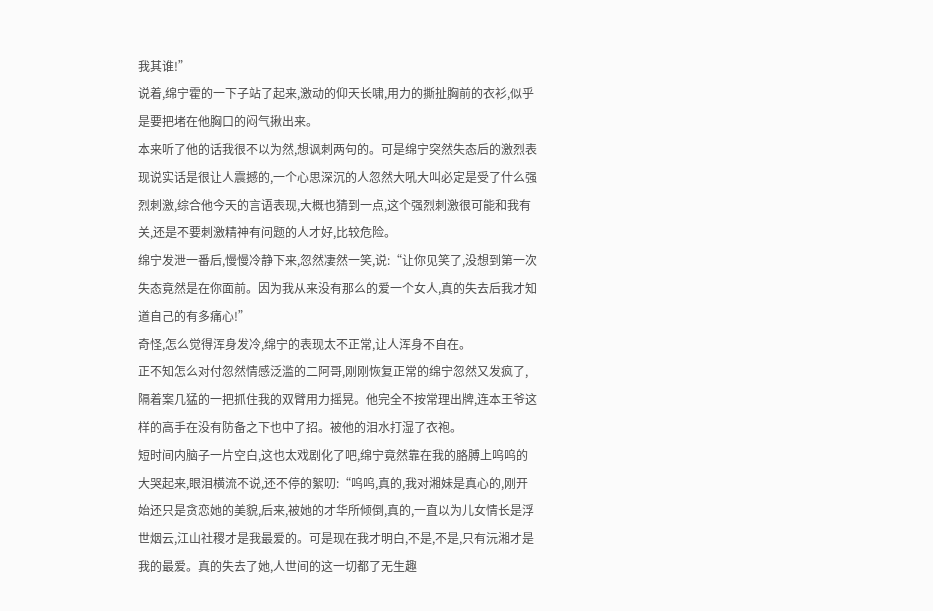我其谁!”
说着,绵宁霍的一下子站了起来,激动的仰天长啸,用力的撕扯胸前的衣衫,似乎是要把堵在他胸口的闷气揪出来。
本来听了他的话我很不以为然,想讽刺两句的。可是绵宁突然失态后的激烈表现说实话是很让人震撼的,一个心思深沉的人忽然大吼大叫必定是受了什么强烈刺激,综合他今天的言语表现,大概也猜到一点,这个强烈刺激很可能和我有关,还是不要刺激精神有问题的人才好,比较危险。
绵宁发泄一番后,慢慢冷静下来,忽然凄然一笑,说:“让你见笑了,没想到第一次失态竟然是在你面前。因为我从来没有那么的爱一个女人,真的失去后我才知道自己的有多痛心!”
奇怪,怎么觉得浑身发冷,绵宁的表现太不正常,让人浑身不自在。
正不知怎么对付忽然情感泛滥的二阿哥,刚刚恢复正常的绵宁忽然又发疯了,隔着案几猛的一把抓住我的双臂用力摇晃。他完全不按常理出牌,连本王爷这样的高手在没有防备之下也中了招。被他的泪水打湿了衣袍。
短时间内脑子一片空白,这也太戏剧化了吧,绵宁竟然靠在我的胳膊上呜呜的大哭起来,眼泪横流不说,还不停的絮叨:“呜呜,真的,我对湘妹是真心的,刚开始还只是贪恋她的美貌,后来,被她的才华所倾倒,真的,一直以为儿女情长是浮世烟云,江山社稷才是我最爱的。可是现在我才明白,不是,不是,只有沅湘才是我的最爱。真的失去了她,人世间的这一切都了无生趣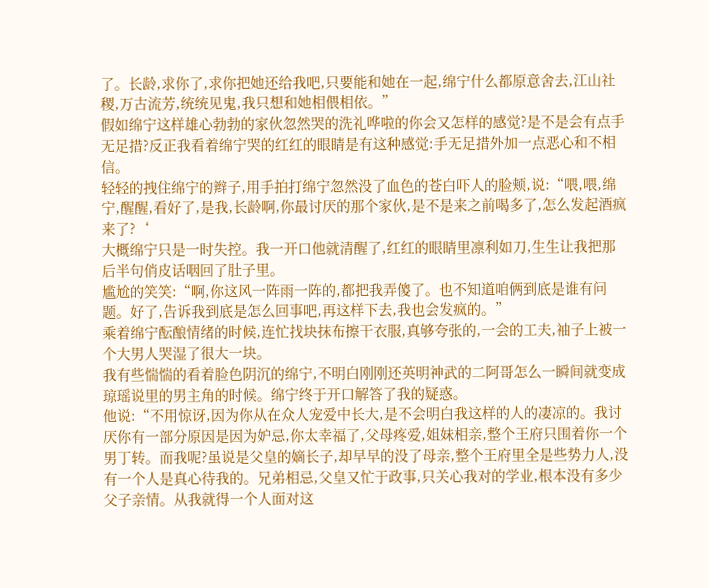了。长龄,求你了,求你把她还给我吧,只要能和她在一起,绵宁什么都原意舍去,江山社稷,万古流芳,统统见鬼,我只想和她相偎相依。”
假如绵宁这样雄心勃勃的家伙忽然哭的洗礼哗啦的你会又怎样的感觉?是不是会有点手无足措?反正我看着绵宁哭的红红的眼睛是有这种感觉:手无足措外加一点恶心和不相信。
轻轻的拽住绵宁的辫子,用手拍打绵宁忽然没了血色的苍白吓人的脸颊,说:“喂,喂,绵宁,醒醒,看好了,是我,长龄啊,你最讨厌的那个家伙,是不是来之前喝多了,怎么发起酒疯来了?‘
大概绵宁只是一时失控。我一开口他就清醒了,红红的眼睛里凛利如刀,生生让我把那后半句俏皮话咽回了肚子里。
尴尬的笑笑:“啊,你这风一阵雨一阵的,都把我弄傻了。也不知道咱俩到底是谁有问题。好了,告诉我到底是怎么回事吧,再这样下去,我也会发疯的。”
乘着绵宁酝酿情绪的时候,连忙找块抹布擦干衣服,真够夸张的,一会的工夫,袖子上被一个大男人哭湿了很大一块。
我有些惴惴的看着脸色阴沉的绵宁,不明白刚刚还英明神武的二阿哥怎么一瞬间就变成琼瑶说里的男主角的时候。绵宁终于开口解答了我的疑惑。
他说:“不用惊讶,因为你从在众人宠爱中长大,是不会明白我这样的人的凄凉的。我讨厌你有一部分原因是因为妒忌,你太幸福了,父母疼爱,姐妹相亲,整个王府只围着你一个男丁转。而我呢?虽说是父皇的嫡长子,却早早的没了母亲,整个王府里全是些势力人,没有一个人是真心待我的。兄弟相忌,父皇又忙于政事,只关心我对的学业,根本没有多少父子亲情。从我就得一个人面对这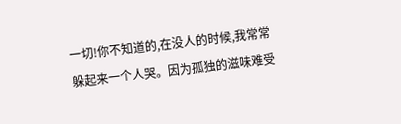一切!你不知道的,在没人的时候,我常常躲起来一个人哭。因为孤独的滋味难受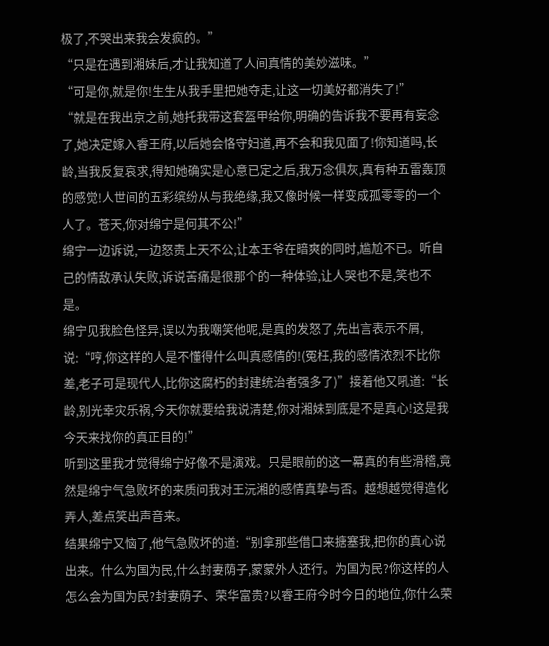极了,不哭出来我会发疯的。”
“只是在遇到湘妹后,才让我知道了人间真情的美妙滋味。”
“可是你,就是你!生生从我手里把她夺走,让这一切美好都消失了!”
“就是在我出京之前,她托我带这套盔甲给你,明确的告诉我不要再有妄念了,她决定嫁入睿王府,以后她会恪守妇道,再不会和我见面了!你知道吗,长龄,当我反复哀求,得知她确实是心意已定之后,我万念俱灰,真有种五雷轰顶的感觉!人世间的五彩缤纷从与我绝缘,我又像时候一样变成孤零零的一个人了。苍天,你对绵宁是何其不公!”
绵宁一边诉说,一边怒责上天不公,让本王爷在暗爽的同时,尴尬不已。听自己的情敌承认失败,诉说苦痛是很那个的一种体验,让人哭也不是,笑也不是。
绵宁见我脸色怪异,误以为我嘲笑他呢,是真的发怒了,先出言表示不屑,说:“哼,你这样的人是不懂得什么叫真感情的!(冤枉,我的感情浓烈不比你差,老子可是现代人,比你这腐朽的封建统治者强多了)”接着他又吼道:“长龄,别光幸灾乐祸,今天你就要给我说清楚,你对湘妹到底是不是真心!这是我今天来找你的真正目的!”
听到这里我才觉得绵宁好像不是演戏。只是眼前的这一幕真的有些滑稽,竟然是绵宁气急败坏的来质问我对王沅湘的感情真挚与否。越想越觉得造化弄人,差点笑出声音来。
结果绵宁又恼了,他气急败坏的道:“别拿那些借口来搪塞我,把你的真心说出来。什么为国为民,什么封妻荫子,蒙蒙外人还行。为国为民?你这样的人怎么会为国为民?封妻荫子、荣华富贵?以睿王府今时今日的地位,你什么荣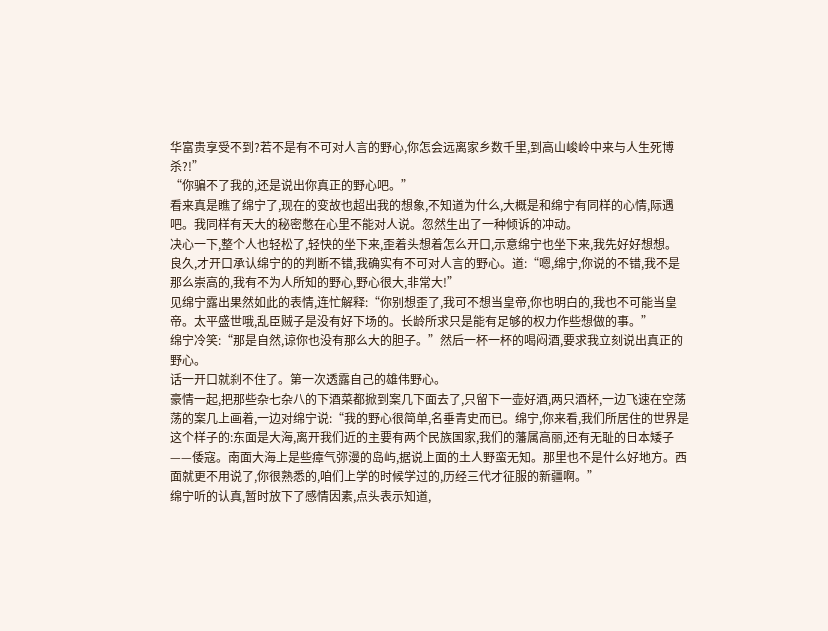华富贵享受不到?若不是有不可对人言的野心,你怎会远离家乡数千里,到高山峻岭中来与人生死博杀?!”
“你骗不了我的,还是说出你真正的野心吧。”
看来真是瞧了绵宁了,现在的变故也超出我的想象,不知道为什么,大概是和绵宁有同样的心情,际遇吧。我同样有天大的秘密憋在心里不能对人说。忽然生出了一种倾诉的冲动。
决心一下,整个人也轻松了,轻快的坐下来,歪着头想着怎么开口,示意绵宁也坐下来,我先好好想想。
良久,才开口承认绵宁的的判断不错,我确实有不可对人言的野心。道:“嗯,绵宁,你说的不错,我不是那么崇高的,我有不为人所知的野心,野心很大,非常大!”
见绵宁露出果然如此的表情,连忙解释:“你别想歪了,我可不想当皇帝,你也明白的,我也不可能当皇帝。太平盛世哦,乱臣贼子是没有好下场的。长龄所求只是能有足够的权力作些想做的事。”
绵宁冷笑:“那是自然,谅你也没有那么大的胆子。”然后一杯一杯的喝闷酒,要求我立刻说出真正的野心。
话一开口就刹不住了。第一次透露自己的雄伟野心。
豪情一起,把那些杂七杂八的下酒菜都掀到案几下面去了,只留下一壶好酒,两只酒杯,一边飞速在空荡荡的案几上画着,一边对绵宁说:“我的野心很简单,名垂青史而已。绵宁,你来看,我们所居住的世界是这个样子的:东面是大海,离开我们近的主要有两个民族国家,我们的藩属高丽,还有无耻的日本矮子——倭寇。南面大海上是些瘴气弥漫的岛屿,据说上面的土人野蛮无知。那里也不是什么好地方。西面就更不用说了,你很熟悉的,咱们上学的时候学过的,历经三代才征服的新疆啊。”
绵宁听的认真,暂时放下了感情因素,点头表示知道,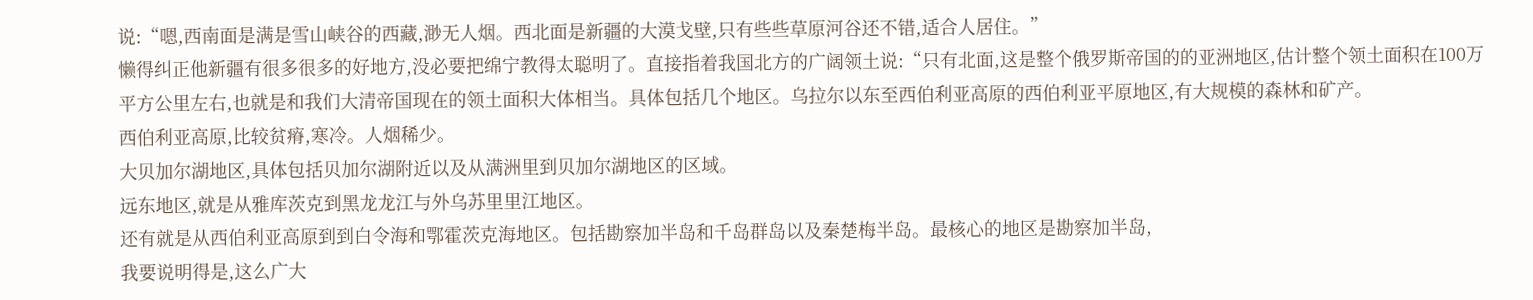说:“嗯,西南面是满是雪山峡谷的西藏,渺无人烟。西北面是新疆的大漠戈壁,只有些些草原河谷还不错,适合人居住。”
懒得纠正他新疆有很多很多的好地方,没必要把绵宁教得太聪明了。直接指着我国北方的广阔领土说:“只有北面,这是整个俄罗斯帝国的的亚洲地区,估计整个领土面积在100万平方公里左右,也就是和我们大清帝国现在的领土面积大体相当。具体包括几个地区。乌拉尔以东至西伯利亚高原的西伯利亚平原地区,有大规模的森林和矿产。
西伯利亚高原,比较贫瘠,寒冷。人烟稀少。
大贝加尔湖地区,具体包括贝加尔湖附近以及从满洲里到贝加尔湖地区的区域。
远东地区,就是从雅库茨克到黑龙龙江与外乌苏里里江地区。
还有就是从西伯利亚高原到到白令海和鄂霍茨克海地区。包括勘察加半岛和千岛群岛以及秦楚梅半岛。最核心的地区是勘察加半岛,
我要说明得是,这么广大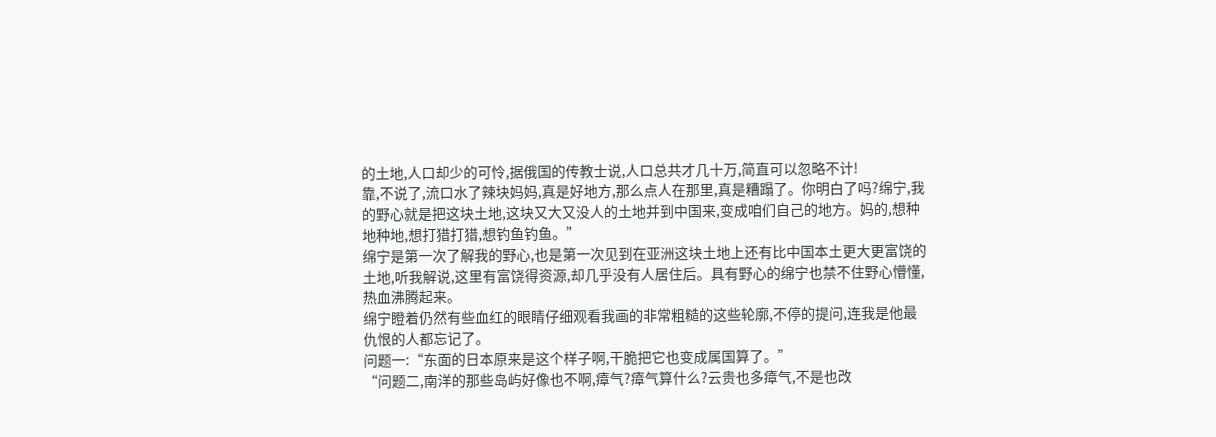的土地,人口却少的可怜,据俄国的传教士说,人口总共才几十万,简直可以忽略不计!
靠,不说了,流口水了辣块妈妈,真是好地方,那么点人在那里,真是糟蹋了。你明白了吗?绵宁,我的野心就是把这块土地,这块又大又没人的土地并到中国来,变成咱们自己的地方。妈的,想种地种地,想打猎打猎,想钓鱼钓鱼。”
绵宁是第一次了解我的野心,也是第一次见到在亚洲这块土地上还有比中国本土更大更富饶的土地,听我解说,这里有富饶得资源,却几乎没有人居住后。具有野心的绵宁也禁不住野心懵懂,热血沸腾起来。
绵宁瞪着仍然有些血红的眼睛仔细观看我画的非常粗糙的这些轮廓,不停的提问,连我是他最仇恨的人都忘记了。
问题一:“东面的日本原来是这个样子啊,干脆把它也变成属国算了。”
“问题二,南洋的那些岛屿好像也不啊,瘴气?瘴气算什么?云贵也多瘴气,不是也改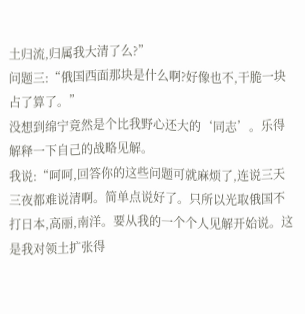土归流,归属我大清了么?”
问题三:“俄国西面那块是什么啊?好像也不,干脆一块占了算了。”
没想到绵宁竟然是个比我野心还大的‘同志’。乐得解释一下自己的战略见解。
我说:“呵呵,回答你的这些问题可就麻烦了,连说三天三夜都难说清啊。简单点说好了。只所以光取俄国不打日本,高丽,南洋。要从我的一个个人见解开始说。这是我对领土扩张得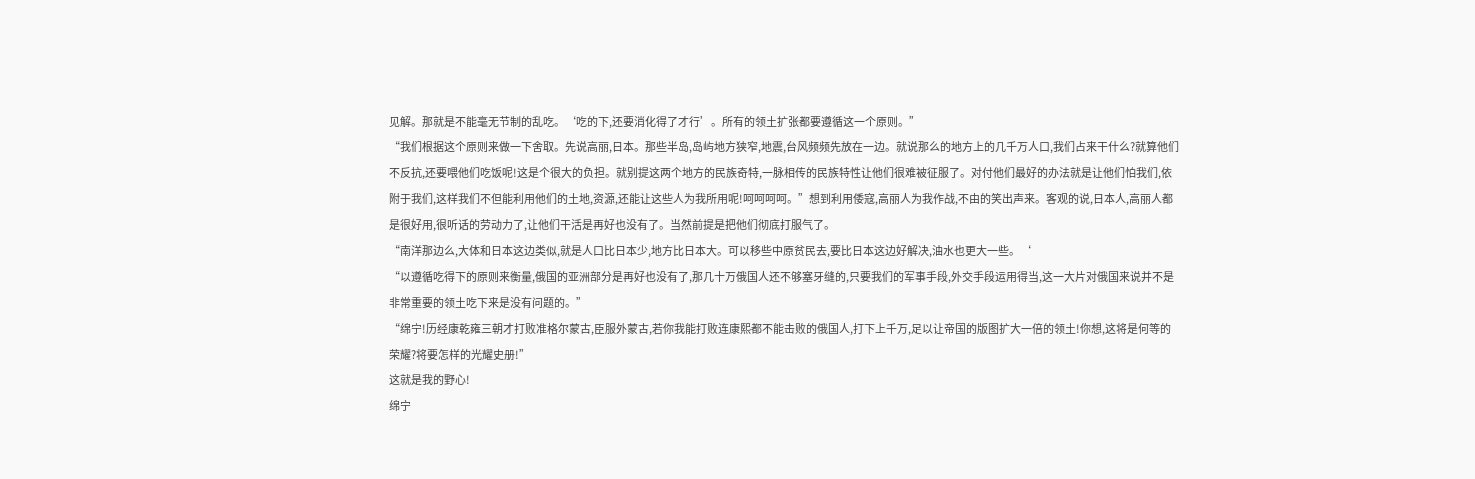见解。那就是不能毫无节制的乱吃。‘吃的下,还要消化得了才行’。所有的领土扩张都要遵循这一个原则。”
“我们根据这个原则来做一下舍取。先说高丽,日本。那些半岛,岛屿地方狭窄,地震,台风频频先放在一边。就说那么的地方上的几千万人口,我们占来干什么?就算他们不反抗,还要喂他们吃饭呢!这是个很大的负担。就别提这两个地方的民族奇特,一脉相传的民族特性让他们很难被征服了。对付他们最好的办法就是让他们怕我们,依附于我们,这样我们不但能利用他们的土地,资源,还能让这些人为我所用呢!呵呵呵呵。”想到利用倭寇,高丽人为我作战,不由的笑出声来。客观的说,日本人,高丽人都是很好用,很听话的劳动力了,让他们干活是再好也没有了。当然前提是把他们彻底打服气了。
“南洋那边么,大体和日本这边类似,就是人口比日本少,地方比日本大。可以移些中原贫民去,要比日本这边好解决,油水也更大一些。‘
“以遵循吃得下的原则来衡量,俄国的亚洲部分是再好也没有了,那几十万俄国人还不够塞牙缝的,只要我们的军事手段,外交手段运用得当,这一大片对俄国来说并不是非常重要的领土吃下来是没有问题的。”
“绵宁!历经康乾雍三朝才打败准格尔蒙古,臣服外蒙古,若你我能打败连康熙都不能击败的俄国人,打下上千万,足以让帝国的版图扩大一倍的领土!你想,这将是何等的荣耀?将要怎样的光耀史册!”
这就是我的野心!
绵宁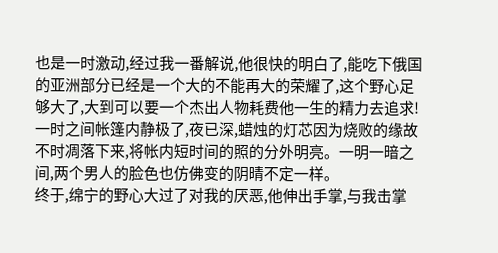也是一时激动,经过我一番解说,他很快的明白了,能吃下俄国的亚洲部分已经是一个大的不能再大的荣耀了,这个野心足够大了,大到可以要一个杰出人物耗费他一生的精力去追求!
一时之间帐篷内静极了,夜已深,蜡烛的灯芯因为烧败的缘故不时凋落下来,将帐内短时间的照的分外明亮。一明一暗之间,两个男人的脸色也仿佛变的阴晴不定一样。
终于,绵宁的野心大过了对我的厌恶,他伸出手掌,与我击掌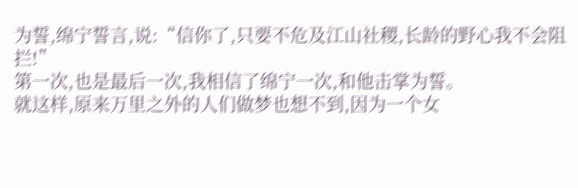为誓,绵宁誓言,说:“信你了,只要不危及江山社稷,长龄的野心我不会阻拦!”
第一次,也是最后一次,我相信了绵宁一次,和他击掌为誓。
就这样,原来万里之外的人们做梦也想不到,因为一个女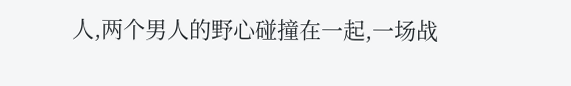人,两个男人的野心碰撞在一起,一场战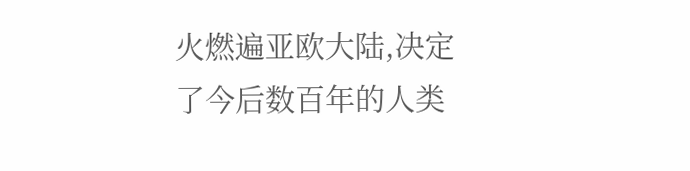火燃遍亚欧大陆,决定了今后数百年的人类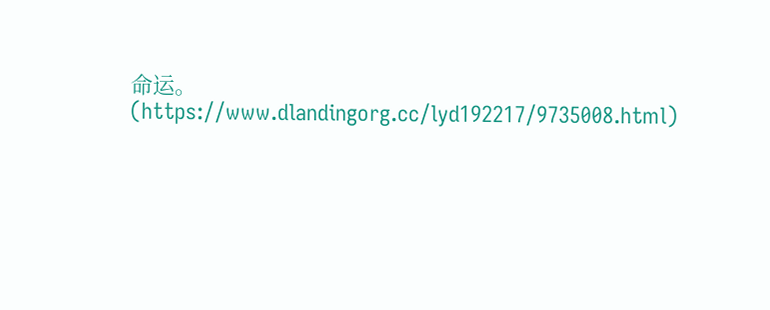命运。
(https://www.dlandingorg.cc/lyd192217/9735008.html)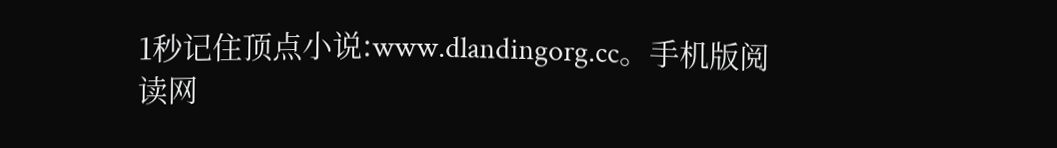1秒记住顶点小说:www.dlandingorg.cc。手机版阅读网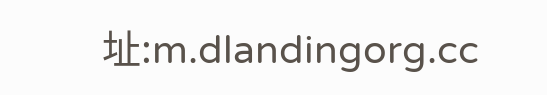址:m.dlandingorg.cc